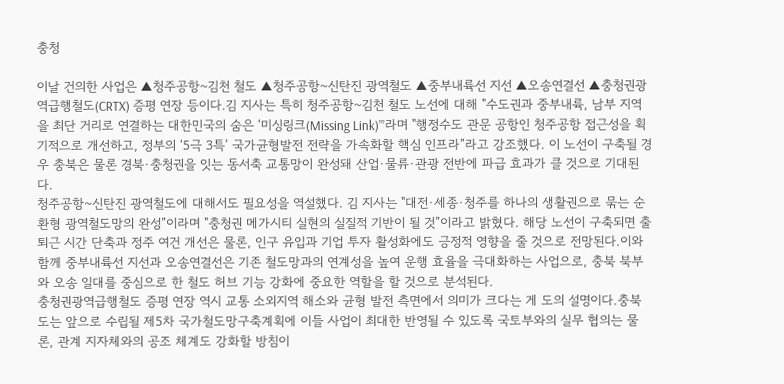충청

이날 건의한 사업은 ▲청주공항~김천 철도 ▲청주공항~신탄진 광역철도 ▲중부내륙선 지선 ▲오송연결선 ▲충청권광역급행철도(CRTX) 증평 연장 등이다.김 지사는 특히 청주공항~김천 철도 노선에 대해 "수도권과 중부내륙, 남부 지역을 최단 거리로 연결하는 대한민국의 숨은 ‘미싱링크(Missing Link)’”라며 "행정수도 관문 공항인 청주공항 접근성을 획기적으로 개선하고, 정부의 ‘5극 3특’ 국가균형발전 전략을 가속화할 핵심 인프라”라고 강조했다. 이 노선이 구축될 경우 충북은 물론 경북·충청권을 잇는 동서축 교통망이 완성돼 산업·물류·관광 전반에 파급 효과가 클 것으로 기대된다.
청주공항~신탄진 광역철도에 대해서도 필요성을 역설했다. 김 지사는 "대전·세종·청주를 하나의 생활권으로 묶는 순환형 광역철도망의 완성”이라며 "충청권 메가시티 실현의 실질적 기반이 될 것”이라고 밝혔다. 해당 노선이 구축되면 출퇴근 시간 단축과 정주 여건 개선은 물론, 인구 유입과 기업 투자 활성화에도 긍정적 영향을 줄 것으로 전망된다.이와 함께 중부내륙선 지선과 오송연결선은 기존 철도망과의 연계성을 높여 운행 효율을 극대화하는 사업으로, 충북 북부와 오송 일대를 중심으로 한 철도 허브 기능 강화에 중요한 역할을 할 것으로 분석된다.
충청권광역급행철도 증평 연장 역시 교통 소외지역 해소와 균형 발전 측면에서 의미가 크다는 게 도의 설명이다.충북도는 앞으로 수립될 제5차 국가철도망구축계획에 이들 사업이 최대한 반영될 수 있도록 국토부와의 실무 협의는 물론, 관계 지자체와의 공조 체계도 강화할 방침이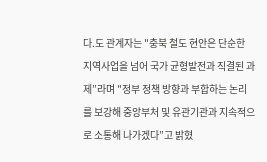다.도 관계자는 "충북 철도 현안은 단순한 지역사업을 넘어 국가 균형발전과 직결된 과제”라며 "정부 정책 방향과 부합하는 논리를 보강해 중앙부처 및 유관기관과 지속적으로 소통해 나가겠다”고 밝혔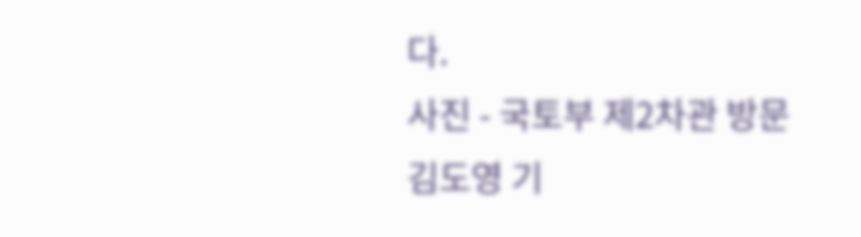다.
사진 - 국토부 제2차관 방문
김도영 기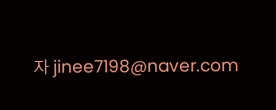자 jinee7198@naver.com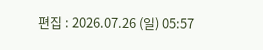편집 : 2026.07.26 (일) 05:57